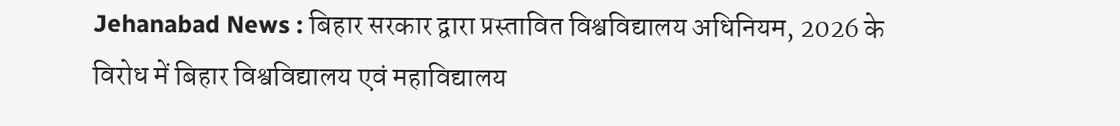Jehanabad News : बिहार सरकार द्वारा प्रस्तावित विश्वविद्यालय अधिनियम, 2026 के विरोध में बिहार विश्वविद्यालय एवं महाविद्यालय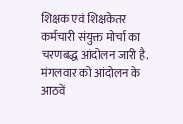शिक्षक एवं शिक्षकेतर कर्मचारी संयुक्त मोर्चा का चरणबद्ध आंदोलन जारी है. मंगलवार को आंदोलन के आठवें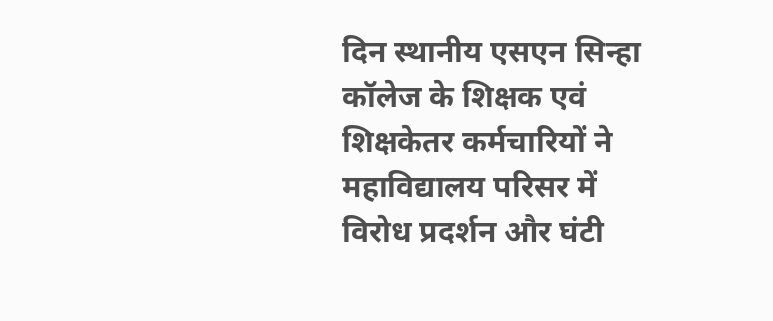दिन स्थानीय एसएन सिन्हा कॉलेज के शिक्षक एवं शिक्षकेतर कर्मचारियों ने महाविद्यालय परिसर में विरोध प्रदर्शन और घंटी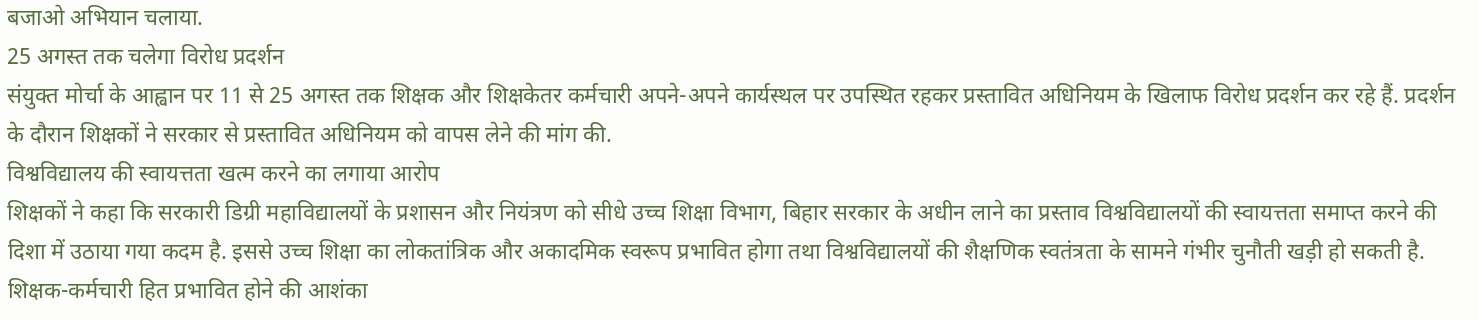बजाओ अभियान चलाया.
25 अगस्त तक चलेगा विरोध प्रदर्शन
संयुक्त मोर्चा के आह्वान पर 11 से 25 अगस्त तक शिक्षक और शिक्षकेतर कर्मचारी अपने-अपने कार्यस्थल पर उपस्थित रहकर प्रस्तावित अधिनियम के खिलाफ विरोध प्रदर्शन कर रहे हैं. प्रदर्शन के दौरान शिक्षकों ने सरकार से प्रस्तावित अधिनियम को वापस लेने की मांग की.
विश्वविद्यालय की स्वायत्तता खत्म करने का लगाया आरोप
शिक्षकों ने कहा कि सरकारी डिग्री महाविद्यालयों के प्रशासन और नियंत्रण को सीधे उच्च शिक्षा विभाग, बिहार सरकार के अधीन लाने का प्रस्ताव विश्वविद्यालयों की स्वायत्तता समाप्त करने की दिशा में उठाया गया कदम है. इससे उच्च शिक्षा का लोकतांत्रिक और अकादमिक स्वरूप प्रभावित होगा तथा विश्वविद्यालयों की शैक्षणिक स्वतंत्रता के सामने गंभीर चुनौती खड़ी हो सकती है.
शिक्षक-कर्मचारी हित प्रभावित होने की आशंका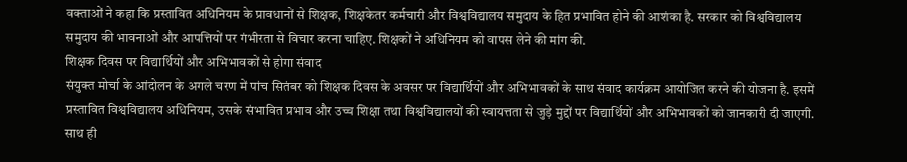वक्ताओं ने कहा कि प्रस्तावित अधिनियम के प्रावधानों से शिक्षक, शिक्षकेतर कर्मचारी और विश्वविद्यालय समुदाय के हित प्रभावित होने की आशंका है. सरकार को विश्वविद्यालय समुदाय की भावनाओं और आपत्तियों पर गंभीरता से विचार करना चाहिए. शिक्षकों ने अधिनियम को वापस लेने की मांग की.
शिक्षक दिवस पर विद्यार्थियों और अभिभावकों से होगा संवाद
संयुक्त मोर्चा के आंदोलन के अगले चरण में पांच सितंबर को शिक्षक दिवस के अवसर पर विद्यार्थियों और अभिभावकों के साथ संवाद कार्यक्रम आयोजित करने की योजना है. इसमें प्रस्तावित विश्वविद्यालय अधिनियम, उसके संभावित प्रभाव और उच्च शिक्षा तथा विश्वविद्यालयों की स्वायत्तता से जुड़े मुद्दों पर विद्यार्थियों और अभिभावकों को जानकारी दी जाएगी. साथ ही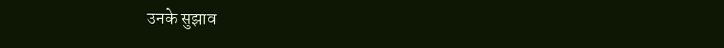उनके सुझाव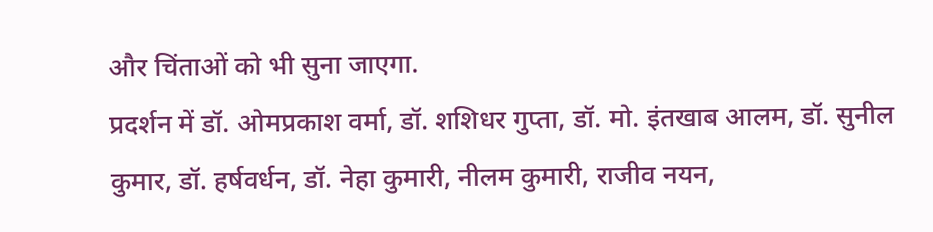और चिंताओं को भी सुना जाएगा.
प्रदर्शन में डॉ. ओमप्रकाश वर्मा, डॉ. शशिधर गुप्ता, डॉ. मो. इंतखाब आलम, डॉ. सुनील कुमार, डॉ. हर्षवर्धन, डॉ. नेहा कुमारी, नीलम कुमारी, राजीव नयन,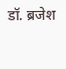डॉ. ब्रजेश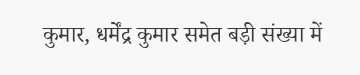कुमार, धर्मेंद्र कुमार समेत बड़ी संख्या में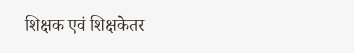शिक्षक एवं शिक्षकेतर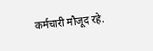कर्मचारी मौजूद रहे.